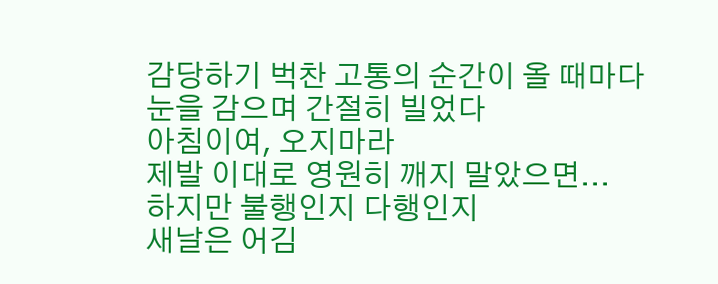감당하기 벅찬 고통의 순간이 올 때마다
눈을 감으며 간절히 빌었다
아침이여, 오지마라
제발 이대로 영원히 깨지 말았으면...
하지만 불행인지 다행인지
새날은 어김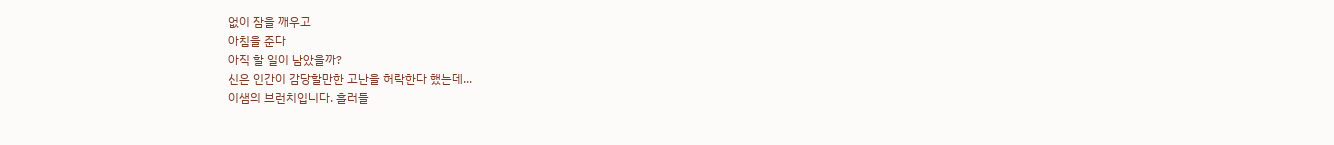없이 잠을 깨우고
아침을 준다
아직 할 일이 남았을까?
신은 인간이 감당할만한 고난을 허락한다 했는데...
이샘의 브런치입니다. 흘러들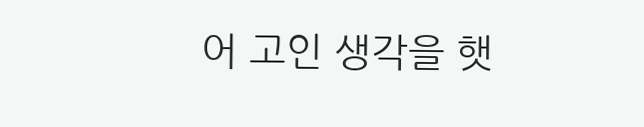어 고인 생각을 햇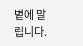볕에 말립니다.